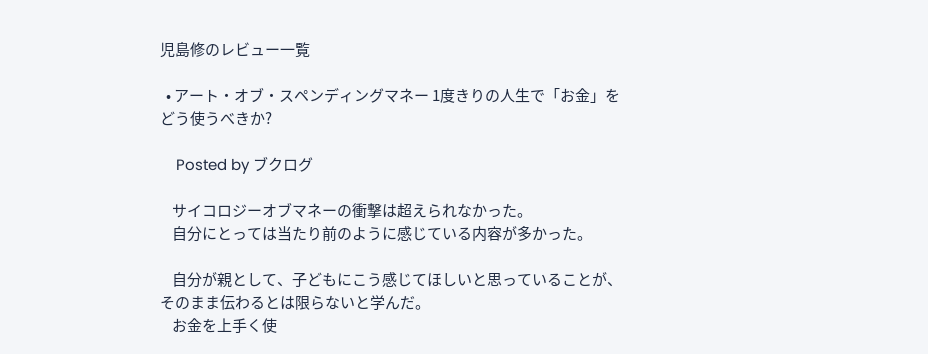児島修のレビュー一覧

  • アート・オブ・スペンディングマネー 1度きりの人生で「お金」をどう使うべきか?

    Posted by ブクログ

    サイコロジーオブマネーの衝撃は超えられなかった。
    自分にとっては当たり前のように感じている内容が多かった。

    自分が親として、子どもにこう感じてほしいと思っていることが、そのまま伝わるとは限らないと学んだ。
    お金を上手く使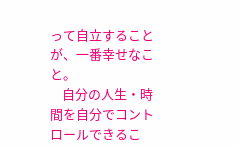って自立することが、一番幸せなこと。
    自分の人生・時間を自分でコントロールできるこ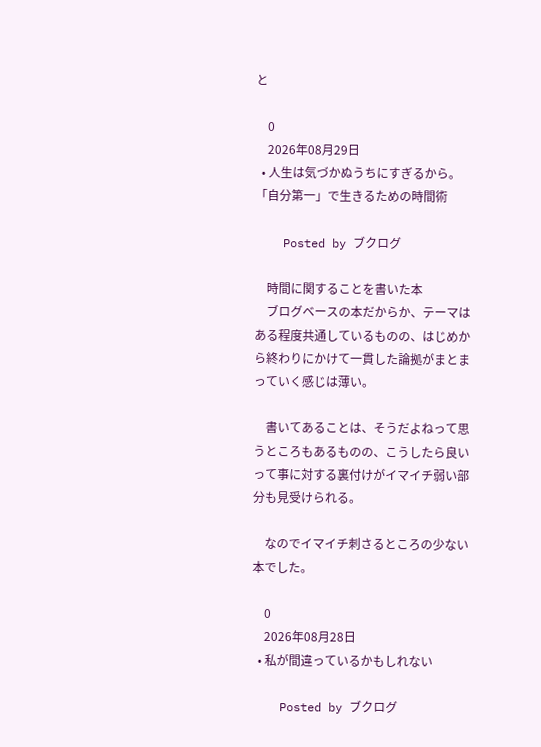と

    0
    2026年08月29日
  • 人生は気づかぬうちにすぎるから。 「自分第一」で生きるための時間術

    Posted by ブクログ

    時間に関することを書いた本
    ブログベースの本だからか、テーマはある程度共通しているものの、はじめから終わりにかけて一貫した論拠がまとまっていく感じは薄い。

    書いてあることは、そうだよねって思うところもあるものの、こうしたら良いって事に対する裏付けがイマイチ弱い部分も見受けられる。

    なのでイマイチ刺さるところの少ない本でした。

    0
    2026年08月28日
  • 私が間違っているかもしれない

    Posted by ブクログ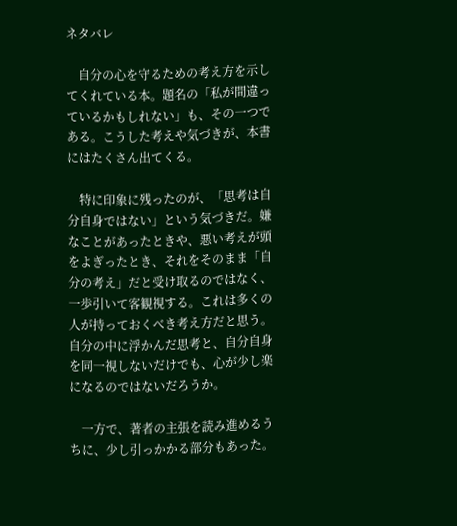ネタバレ

    自分の心を守るための考え方を示してくれている本。題名の「私が間違っているかもしれない」も、その一つである。こうした考えや気づきが、本書にはたくさん出てくる。

    特に印象に残ったのが、「思考は自分自身ではない」という気づきだ。嫌なことがあったときや、悪い考えが頭をよぎったとき、それをそのまま「自分の考え」だと受け取るのではなく、一歩引いて客観視する。これは多くの人が持っておくべき考え方だと思う。自分の中に浮かんだ思考と、自分自身を同一視しないだけでも、心が少し楽になるのではないだろうか。

    一方で、著者の主張を読み進めるうちに、少し引っかかる部分もあった。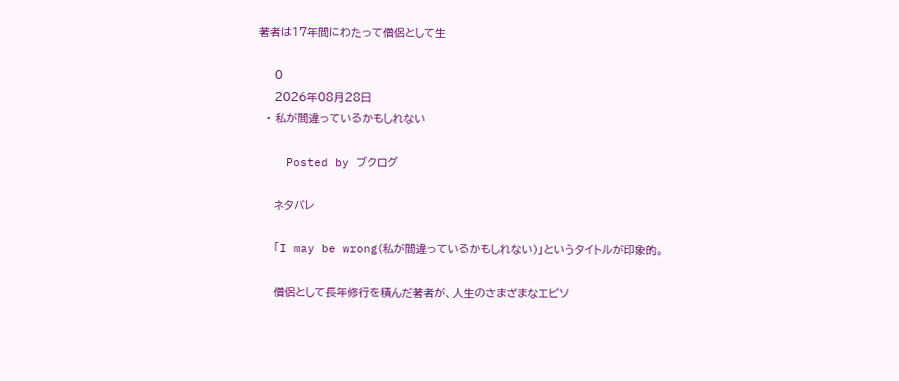著者は17年間にわたって僧侶として生

    0
    2026年08月28日
  • 私が間違っているかもしれない

    Posted by ブクログ

    ネタバレ

    「I may be wrong(私が間違っているかもしれない)」というタイトルが印象的。

    僧侶として長年修行を積んだ著者が、人生のさまざまなエピソ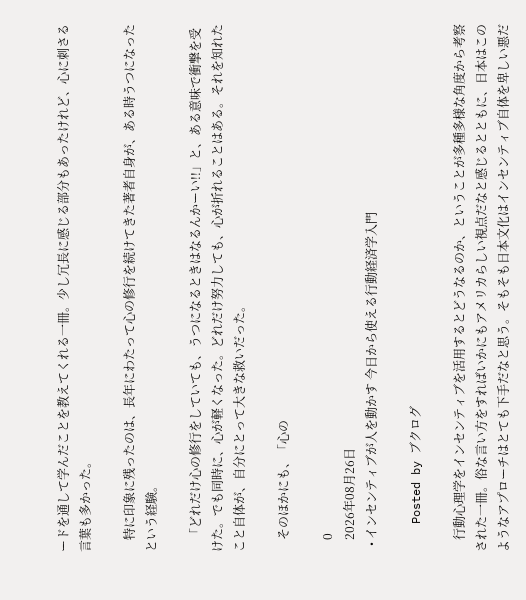ードを通して学んだことを教えてくれる一冊。少し冗長に感じる部分もあったけれど、心に刺さる言葉も多かった。

    特に印象に残ったのは、長年にわたって心の修行を続けてきた著者自身が、ある時うつになったという経験。

    「どれだけ心の修行をしていても、うつになるときはなるんかーい!!」と、ある意味で衝撃を受けた。でも同時に、心が軽くなった。どれだけ努力しても、心が折れることはある。それを知れたこと自体が、自分にとって大きな救いだった。

    そのほかにも、「心の

    0
    2026年08月26日
  • インセンティブが人を動かす 今日から使える行動経済学入門

    Posted by ブクログ

    行動心理学をインセンティブを活用するとどうなるのか、ということが多種多様な角度から考察された一冊。俗な言い方をすればいかにもアメリカらしい視点だなと感じるとともに、日本はこのようなアプローチはとても下手だなと思う。そもそも日本文化はインセンティブ自体を卑しい悪だ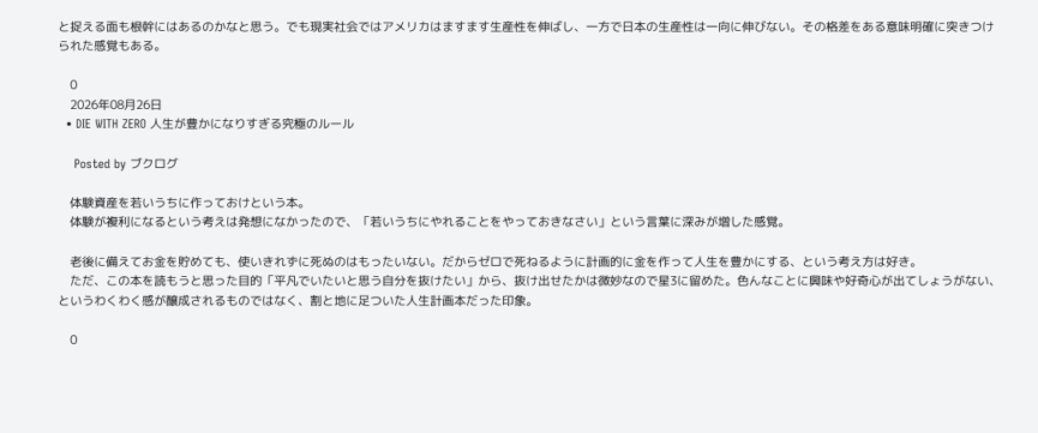と捉える面も根幹にはあるのかなと思う。でも現実社会ではアメリカはますます生産性を伸ばし、一方で日本の生産性は一向に伸びない。その格差をある意味明確に突きつけられた感覚もある。

    0
    2026年08月26日
  • DIE WITH ZERO 人生が豊かになりすぎる究極のルール

    Posted by ブクログ

    体験資産を若いうちに作っておけという本。
    体験が複利になるという考えは発想になかったので、「若いうちにやれることをやっておきなさい」という言葉に深みが増した感覚。

    老後に備えてお金を貯めても、使いきれずに死ぬのはもったいない。だからゼロで死ねるように計画的に金を作って人生を豊かにする、という考え方は好き。
    ただ、この本を読もうと思った目的「平凡でいたいと思う自分を抜けたい」から、抜け出せたかは微妙なので星3に留めた。色んなことに興味や好奇心が出てしょうがない、というわくわく感が醸成されるものではなく、割と地に足ついた人生計画本だった印象。

    0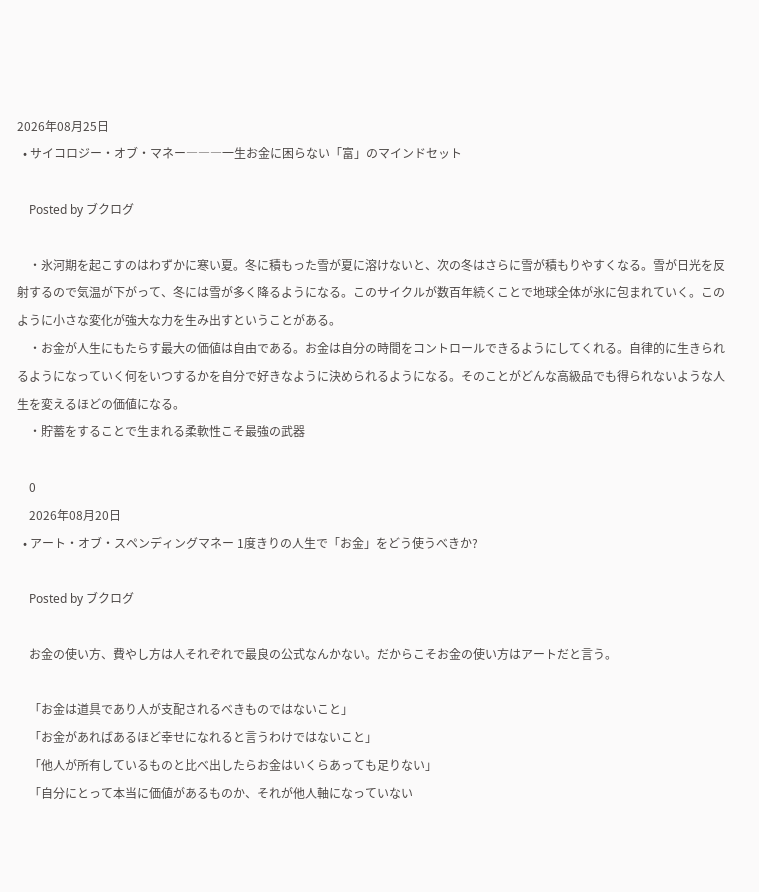2026年08月25日
  • サイコロジー・オブ・マネー―――一生お金に困らない「富」のマインドセット

    Posted by ブクログ

    ・氷河期を起こすのはわずかに寒い夏。冬に積もった雪が夏に溶けないと、次の冬はさらに雪が積もりやすくなる。雪が日光を反射するので気温が下がって、冬には雪が多く降るようになる。このサイクルが数百年続くことで地球全体が氷に包まれていく。このように小さな変化が強大な力を生み出すということがある。
    ・お金が人生にもたらす最大の価値は自由である。お金は自分の時間をコントロールできるようにしてくれる。自律的に生きられるようになっていく何をいつするかを自分で好きなように決められるようになる。そのことがどんな高級品でも得られないような人生を変えるほどの価値になる。
    ・貯蓄をすることで生まれる柔軟性こそ最強の武器

    0
    2026年08月20日
  • アート・オブ・スペンディングマネー 1度きりの人生で「お金」をどう使うべきか?

    Posted by ブクログ

    お金の使い方、費やし方は人それぞれで最良の公式なんかない。だからこそお金の使い方はアートだと言う。

    「お金は道具であり人が支配されるべきものではないこと」
    「お金があればあるほど幸せになれると言うわけではないこと」
    「他人が所有しているものと比べ出したらお金はいくらあっても足りない」
    「自分にとって本当に価値があるものか、それが他人軸になっていない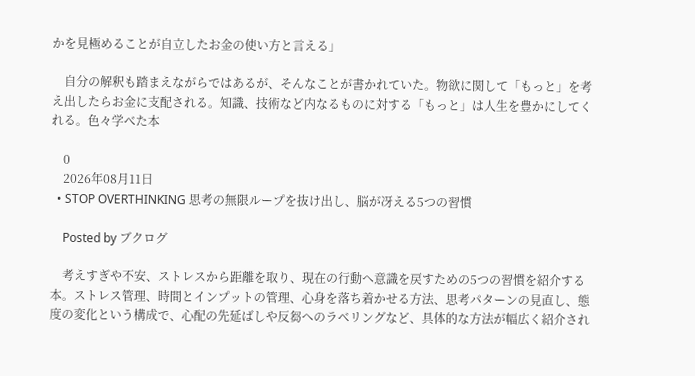かを見極めることが自立したお金の使い方と言える」

    自分の解釈も踏まえながらではあるが、そんなことが書かれていた。物欲に関して「もっと」を考え出したらお金に支配される。知識、技術など内なるものに対する「もっと」は人生を豊かにしてくれる。色々学べた本

    0
    2026年08月11日
  • STOP OVERTHINKING 思考の無限ループを抜け出し、脳が冴える5つの習慣

    Posted by ブクログ

    考えすぎや不安、ストレスから距離を取り、現在の行動へ意識を戻すための5つの習慣を紹介する本。ストレス管理、時間とインプットの管理、心身を落ち着かせる方法、思考パターンの見直し、態度の変化という構成で、心配の先延ばしや反芻へのラベリングなど、具体的な方法が幅広く紹介され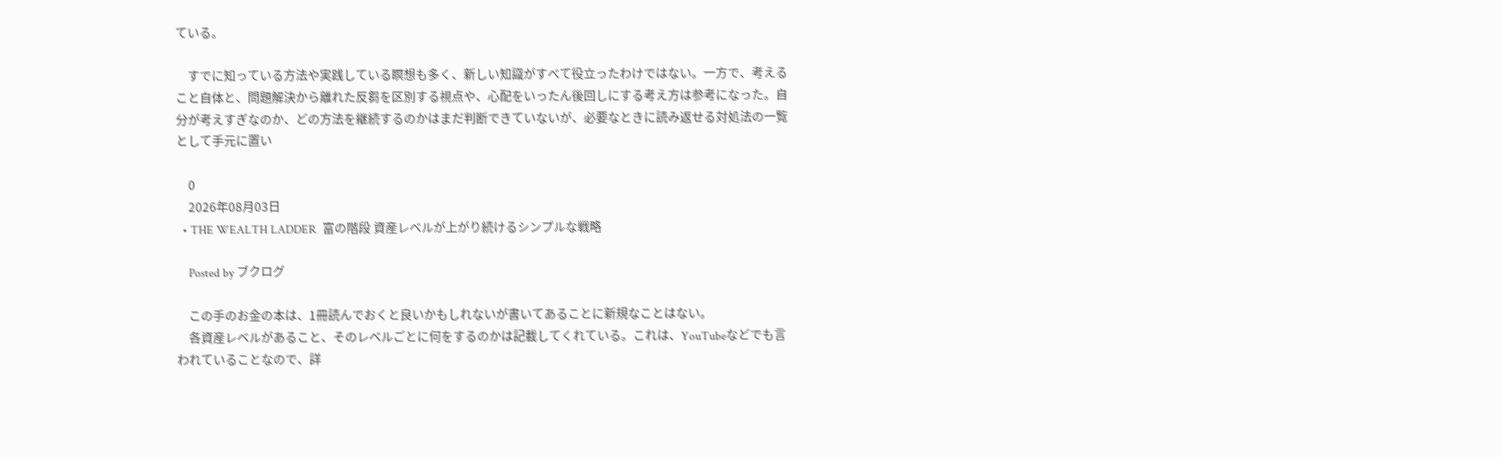ている。

    すでに知っている方法や実践している瞑想も多く、新しい知識がすべて役立ったわけではない。一方で、考えること自体と、問題解決から離れた反芻を区別する視点や、心配をいったん後回しにする考え方は参考になった。自分が考えすぎなのか、どの方法を継続するのかはまだ判断できていないが、必要なときに読み返せる対処法の一覧として手元に置い

    0
    2026年08月03日
  • THE WEALTH LADDER  富の階段 資産レベルが上がり続けるシンプルな戦略

    Posted by ブクログ

    この手のお金の本は、1冊読んでおくと良いかもしれないが書いてあることに新規なことはない。
    各資産レベルがあること、そのレベルごとに何をするのかは記載してくれている。これは、YouTubeなどでも言われていることなので、詳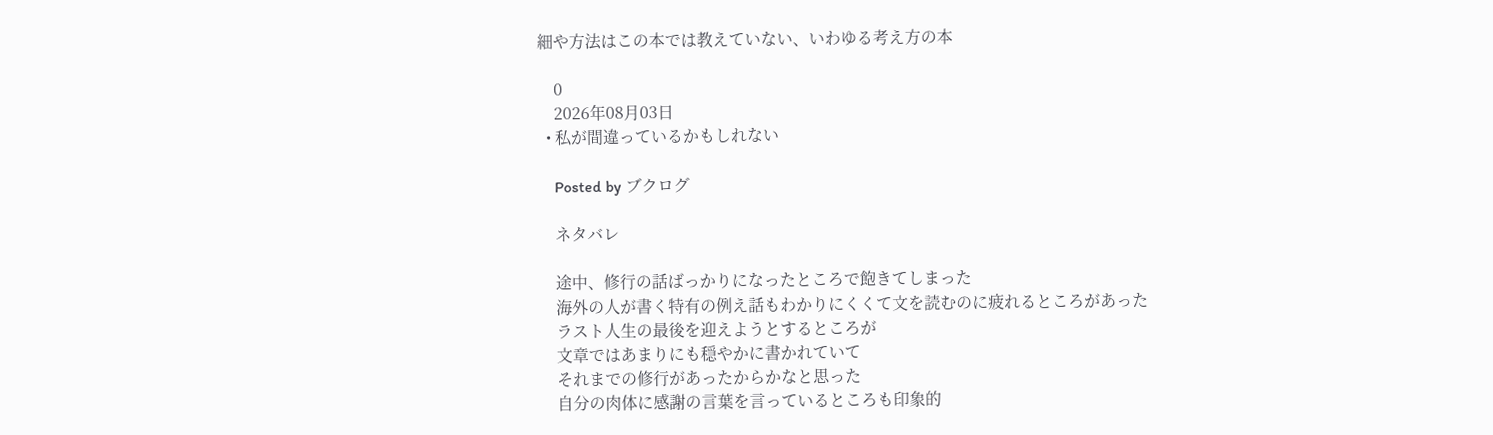細や方法はこの本では教えていない、いわゆる考え方の本

    0
    2026年08月03日
  • 私が間違っているかもしれない

    Posted by ブクログ

    ネタバレ

    途中、修行の話ばっかりになったところで飽きてしまった
    海外の人が書く特有の例え話もわかりにくくて文を読むのに疲れるところがあった
    ラスト人生の最後を迎えようとするところが
    文章ではあまりにも穏やかに書かれていて
    それまでの修行があったからかなと思った
    自分の肉体に感謝の言葉を言っているところも印象的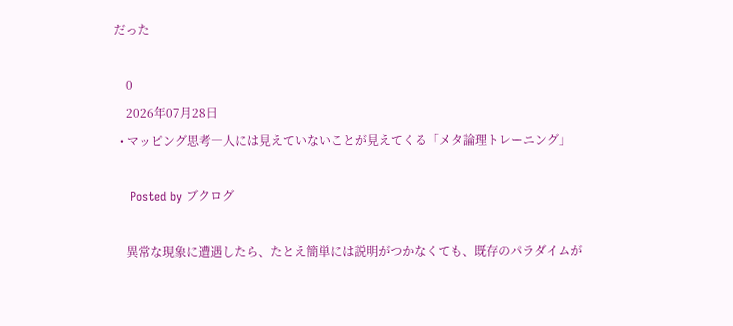だった

    0
    2026年07月28日
  • マッピング思考―人には見えていないことが見えてくる「メタ論理トレーニング」

    Posted by ブクログ

    異常な現象に遭遇したら、たとえ簡単には説明がつかなくても、既存のパラダイムが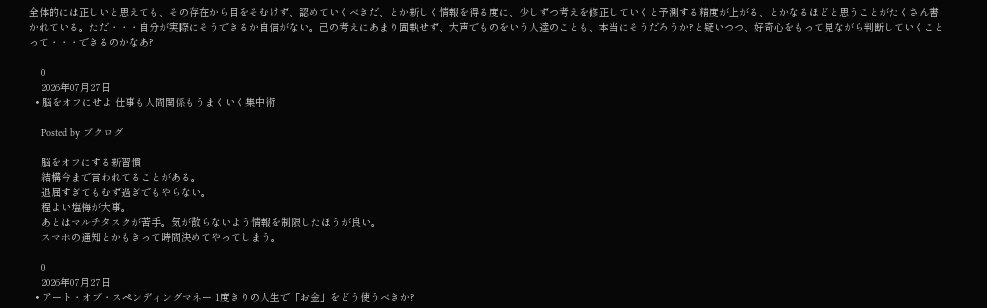全体的には正しいと思えても、その存在から目をそむけず、認めていくべきだ、とか新しく情報を得る度に、少しずつ考えを修正していくと予測する精度が上がる、とかなるほどと思うことがたくさん書かれている。ただ・・・自分が実際にそうできるか自信がない。己の考えにあまり固執せず、大声でものをいう人達のことも、本当にそうだろうか?と疑いつつ、好奇心をもって見ながら判断していくことって・・・できるのかなあ?

    0
    2026年07月27日
  • 脳をオフにせよ 仕事も人間関係もうまくいく集中術

    Posted by ブクログ

    脳をオフにする新習慣
    結構今まで言われてることがある。
    退屈すぎてもむず過ぎでもやらない。
    程よい塩梅が大事。
    あとはマルチタスクが苦手。気が散らないよう情報を制限したほうが良い。
    スマホの通知とかもきって時間決めてやってしまう。

    0
    2026年07月27日
  • アート・オブ・スペンディングマネー 1度きりの人生で「お金」をどう使うべきか?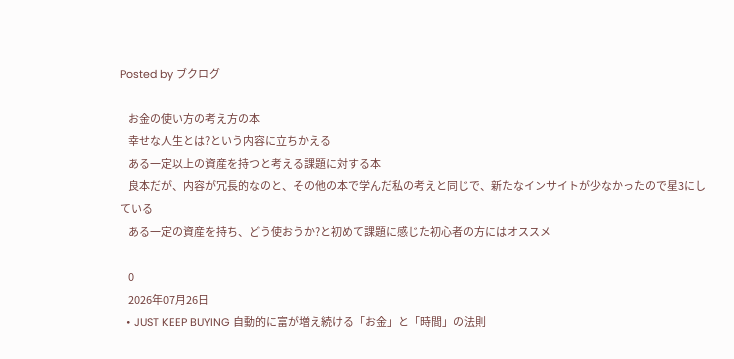Posted by ブクログ

    お金の使い方の考え方の本
    幸せな人生とは?という内容に立ちかえる
    ある一定以上の資産を持つと考える課題に対する本
    良本だが、内容が冗長的なのと、その他の本で学んだ私の考えと同じで、新たなインサイトが少なかったので星3にしている
    ある一定の資産を持ち、どう使おうか?と初めて課題に感じた初心者の方にはオススメ

    0
    2026年07月26日
  • JUST KEEP BUYING 自動的に富が増え続ける「お金」と「時間」の法則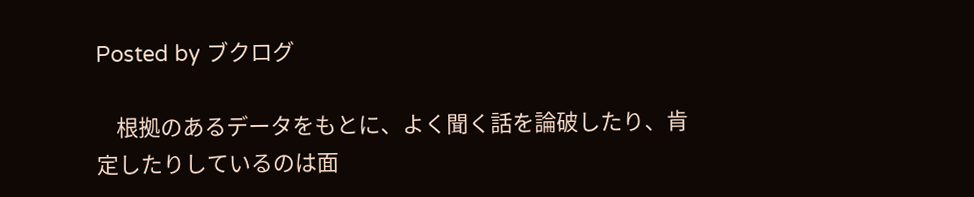Posted by ブクログ

    根拠のあるデータをもとに、よく聞く話を論破したり、肯定したりしているのは面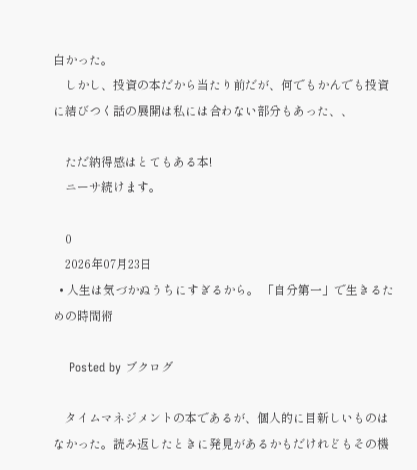白かった。
    しかし、投資の本だから当たり前だが、何でもかんでも投資に結びつく話の展開は私には合わない部分もあった、、

    ただ納得感はとてもある本!
    ニーサ続けます。

    0
    2026年07月23日
  • 人生は気づかぬうちにすぎるから。 「自分第一」で生きるための時間術

    Posted by ブクログ

    タイムマネジメントの本であるが、個人的に目新しいものはなかった。読み返したときに発見があるかもだけれどもその機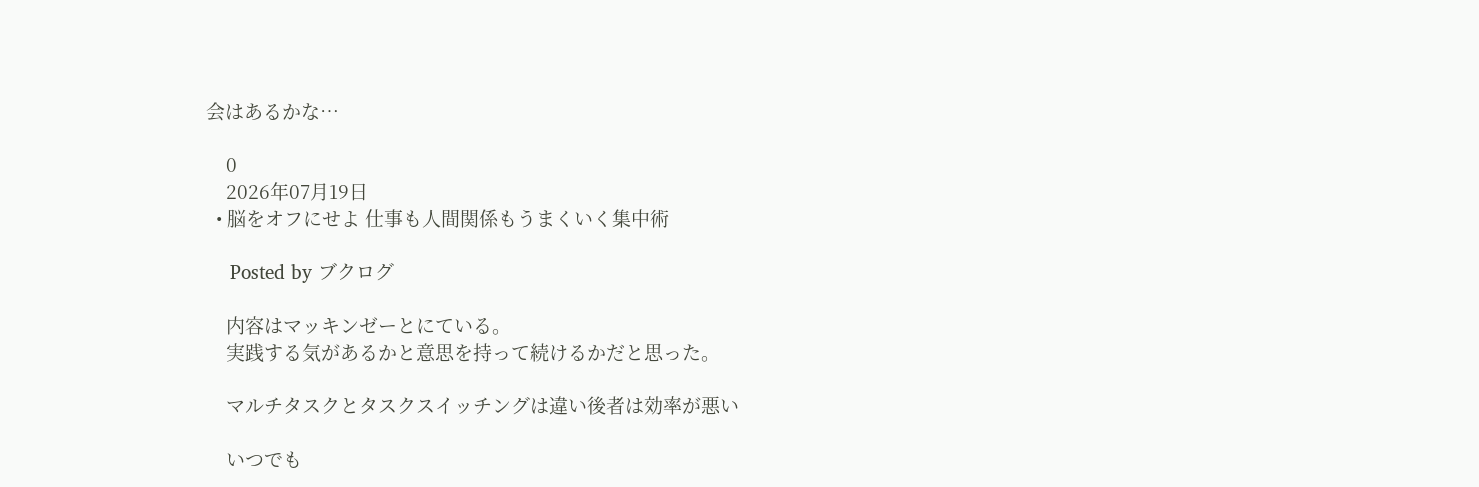会はあるかな…

    0
    2026年07月19日
  • 脳をオフにせよ 仕事も人間関係もうまくいく集中術

    Posted by ブクログ

    内容はマッキンゼーとにている。
    実践する気があるかと意思を持って続けるかだと思った。

    マルチタスクとタスクスイッチングは違い後者は効率が悪い

    いつでも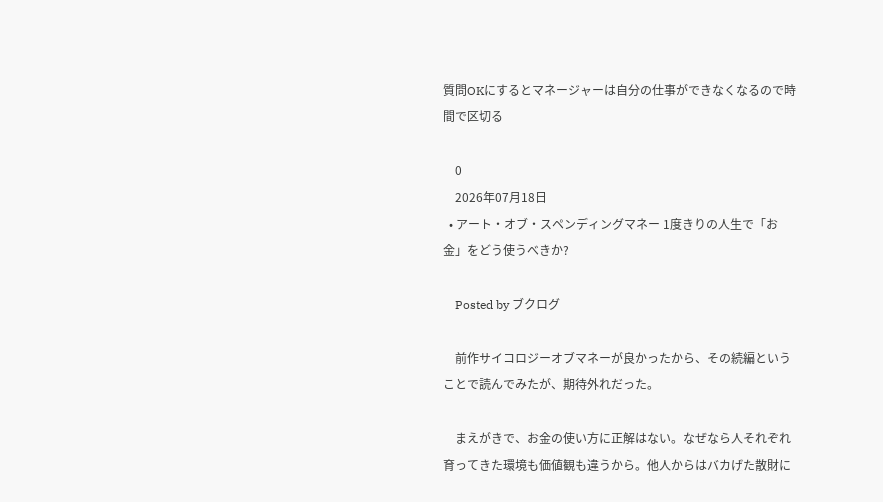質問OKにするとマネージャーは自分の仕事ができなくなるので時間で区切る

    0
    2026年07月18日
  • アート・オブ・スペンディングマネー 1度きりの人生で「お金」をどう使うべきか?

    Posted by ブクログ

    前作サイコロジーオブマネーが良かったから、その続編ということで読んでみたが、期待外れだった。

    まえがきで、お金の使い方に正解はない。なぜなら人それぞれ育ってきた環境も価値観も違うから。他人からはバカげた散財に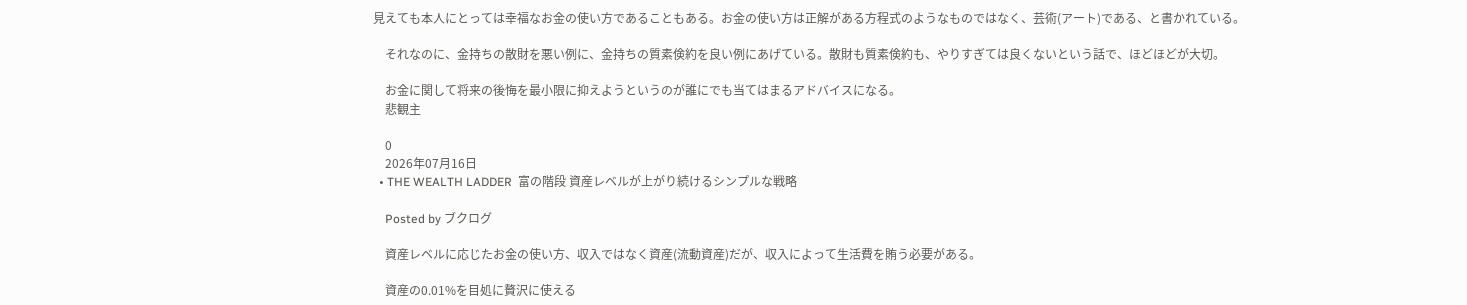見えても本人にとっては幸福なお金の使い方であることもある。お金の使い方は正解がある方程式のようなものではなく、芸術(アート)である、と書かれている。

    それなのに、金持ちの散財を悪い例に、金持ちの質素倹約を良い例にあげている。散財も質素倹約も、やりすぎては良くないという話で、ほどほどが大切。

    お金に関して将来の後悔を最小限に抑えようというのが誰にでも当てはまるアドバイスになる。
    悲観主

    0
    2026年07月16日
  • THE WEALTH LADDER  富の階段 資産レベルが上がり続けるシンプルな戦略

    Posted by ブクログ

    資産レベルに応じたお金の使い方、収入ではなく資産(流動資産)だが、収入によって生活費を賄う必要がある。

    資産の0.01%を目処に贅沢に使える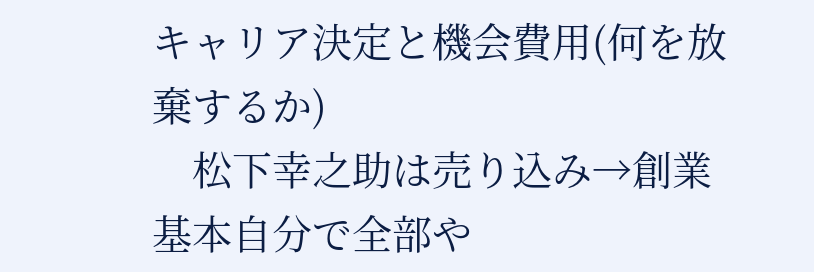キャリア決定と機会費用(何を放棄するか)
    松下幸之助は売り込み→創業基本自分で全部や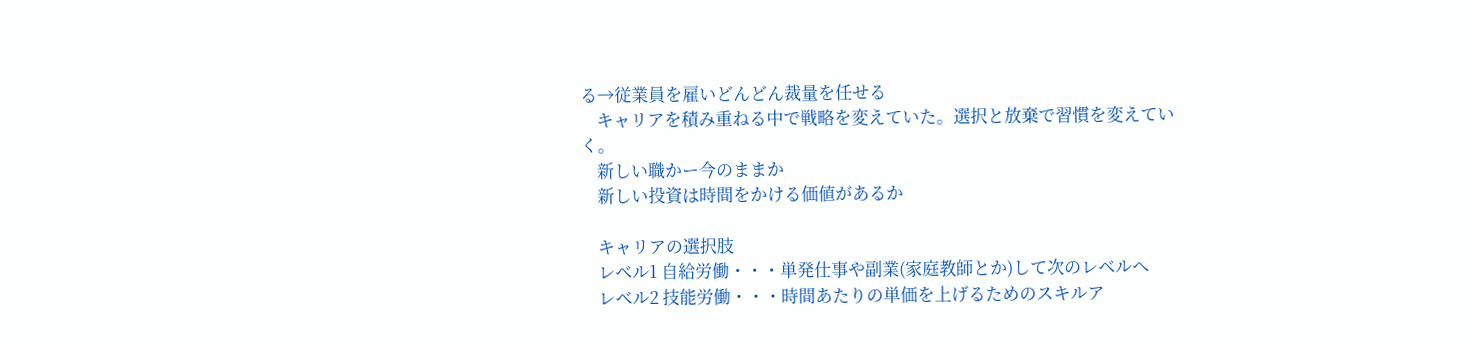る→従業員を雇いどんどん裁量を任せる
    キャリアを積み重ねる中で戦略を変えていた。選択と放棄で習慣を変えていく。
    新しい職かー今のままか
    新しい投資は時間をかける価値があるか

    キャリアの選択肢
    レベル1 自給労働・・・単発仕事や副業(家庭教師とか)して次のレベルへ
    レベル2 技能労働・・・時間あたりの単価を上げるためのスキルア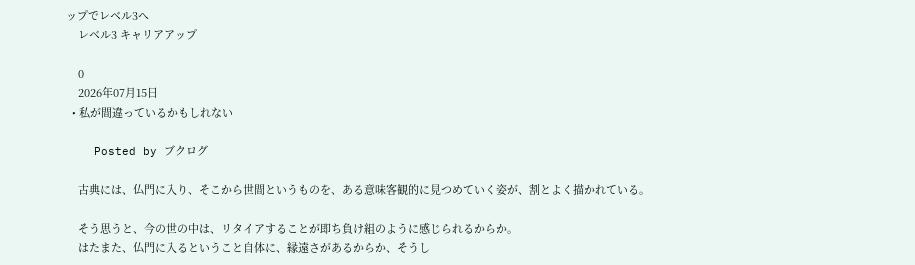ップでレベル3へ
    レベル3 キャリアアップ

    0
    2026年07月15日
  • 私が間違っているかもしれない

    Posted by ブクログ

    古典には、仏門に入り、そこから世間というものを、ある意味客観的に見つめていく姿が、割とよく描かれている。

    そう思うと、今の世の中は、リタイアすることが即ち負け組のように感じられるからか。
    はたまた、仏門に入るということ自体に、縁遠さがあるからか、そうし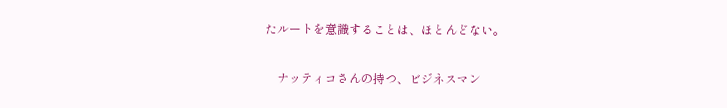たルートを意識することは、ほとんどない。

    ナッティコさんの持つ、ビジネスマン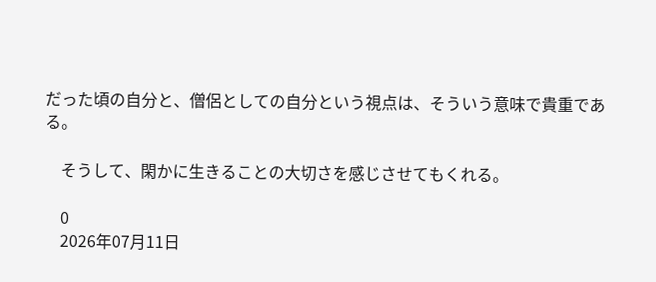だった頃の自分と、僧侶としての自分という視点は、そういう意味で貴重である。

    そうして、閑かに生きることの大切さを感じさせてもくれる。

    0
    2026年07月11日